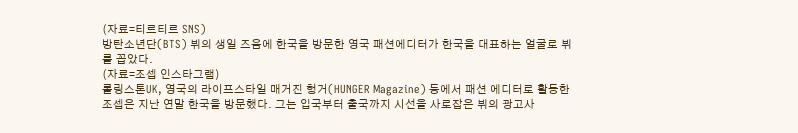(자료=티르티르 SNS)
방탄소년단(BTS) 뷔의 생일 즈음에 한국을 방문한 영국 패션에디터가 한국을 대표하는 얼굴로 뷔를 꼽았다.
(자료=조셉 인스타그램)
롤링스톤UK, 영국의 라이프스타일 매거진 헝거(HUNGER Magazine) 등에서 패션 에디터로 활동한 조셉은 지난 연말 한국을 방문했다. 그는 입국부터 출국까지 시선을 사로잡은 뷔의 광고사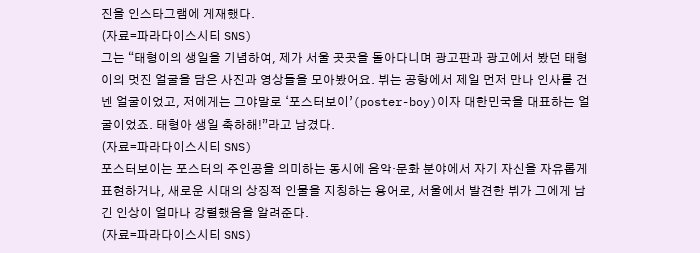진을 인스타그램에 게재했다.
(자료=파라다이스시티 SNS)
그는 “태형이의 생일을 기념하여, 제가 서울 곳곳을 돌아다니며 광고판과 광고에서 봤던 태형이의 멋진 얼굴을 담은 사진과 영상들을 모아봤어요. 뷔는 공항에서 제일 먼저 만나 인사를 건넨 얼굴이었고, 저에게는 그야말로 ‘포스터보이’(poster-boy)이자 대한민국을 대표하는 얼굴이었죠. 태형아 생일 축하해!”라고 남겼다.
(자료=파라다이스시티 SNS)
포스터보이는 포스터의 주인공을 의미하는 동시에 음악·문화 분야에서 자기 자신을 자유롭게 표현하거나, 새로운 시대의 상징적 인물을 지칭하는 용어로, 서울에서 발견한 뷔가 그에게 남긴 인상이 얼마나 강렬했음을 알려준다.
(자료=파라다이스시티 SNS)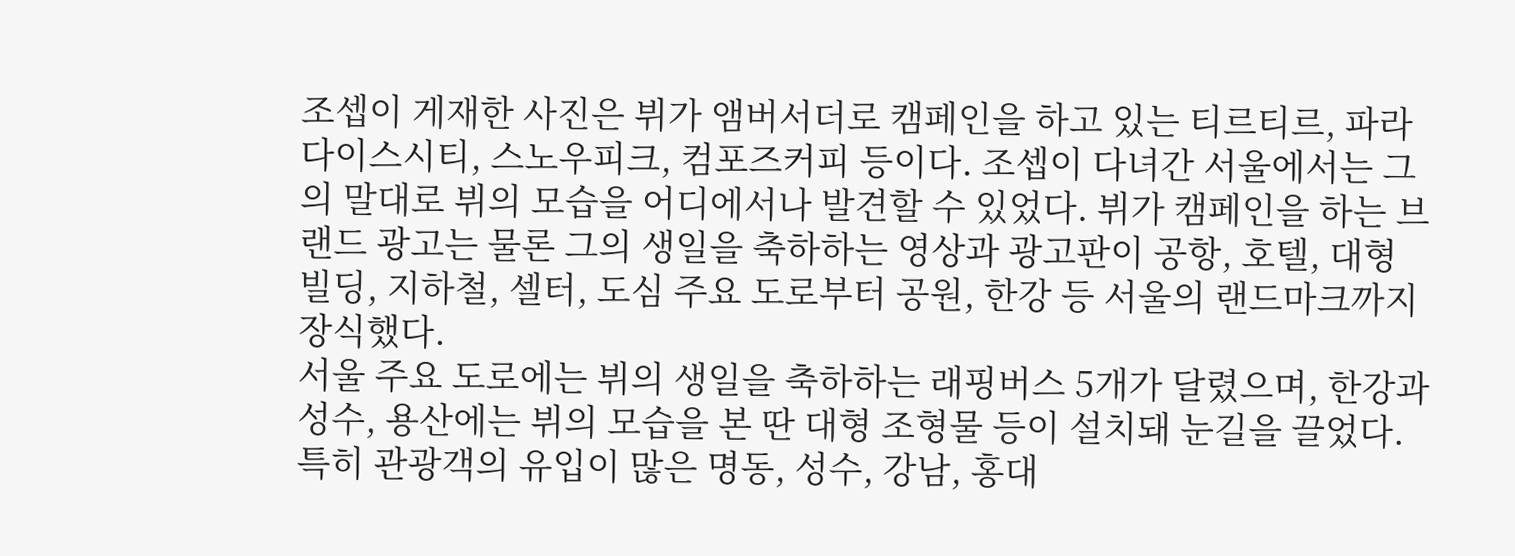조셉이 게재한 사진은 뷔가 앰버서더로 캠페인을 하고 있는 티르티르, 파라다이스시티, 스노우피크, 컴포즈커피 등이다. 조셉이 다녀간 서울에서는 그의 말대로 뷔의 모습을 어디에서나 발견할 수 있었다. 뷔가 캠페인을 하는 브랜드 광고는 물론 그의 생일을 축하하는 영상과 광고판이 공항, 호텔, 대형 빌딩, 지하철, 셀터, 도심 주요 도로부터 공원, 한강 등 서울의 랜드마크까지 장식했다.
서울 주요 도로에는 뷔의 생일을 축하하는 래핑버스 5개가 달렸으며, 한강과 성수, 용산에는 뷔의 모습을 본 딴 대형 조형물 등이 설치돼 눈길을 끌었다. 특히 관광객의 유입이 많은 명동, 성수, 강남, 홍대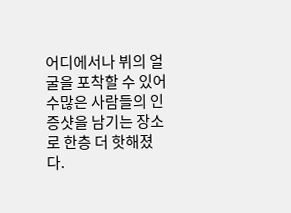어디에서나 뷔의 얼굴을 포착할 수 있어 수많은 사람들의 인증샷을 남기는 장소로 한층 더 핫해졌다.